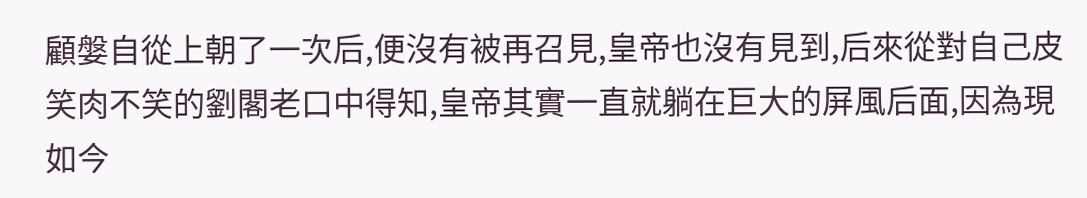顧媻自從上朝了一次后,便沒有被再召見,皇帝也沒有見到,后來從對自己皮笑肉不笑的劉閣老口中得知,皇帝其實一直就躺在巨大的屏風后面,因為現如今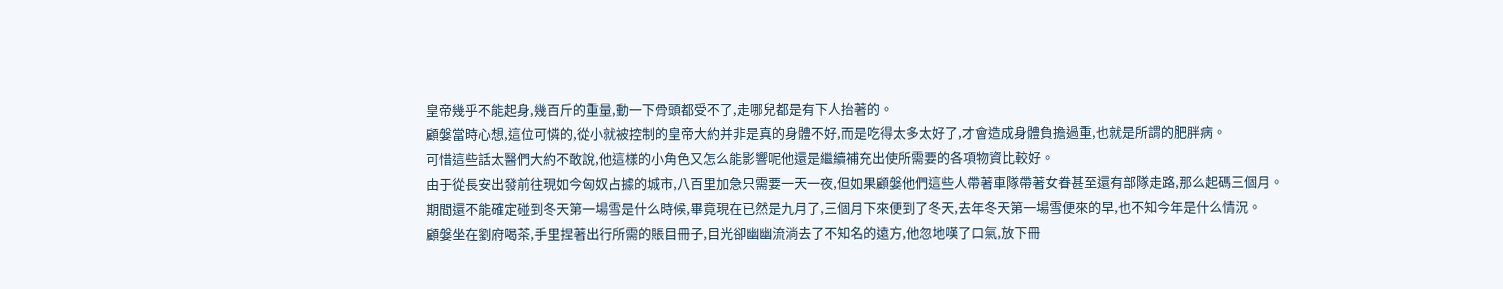皇帝幾乎不能起身,幾百斤的重量,動一下骨頭都受不了,走哪兒都是有下人抬著的。
顧媻當時心想,這位可憐的,從小就被控制的皇帝大約并非是真的身體不好,而是吃得太多太好了,才會造成身體負擔過重,也就是所謂的肥胖病。
可惜這些話太醫們大約不敢說,他這樣的小角色又怎么能影響呢他還是繼續補充出使所需要的各項物資比較好。
由于從長安出發前往現如今匈奴占據的城市,八百里加急只需要一天一夜,但如果顧媻他們這些人帶著車隊帶著女眷甚至還有部隊走路,那么起碼三個月。
期間還不能確定碰到冬天第一場雪是什么時候,畢竟現在已然是九月了,三個月下來便到了冬天,去年冬天第一場雪便來的早,也不知今年是什么情況。
顧媻坐在劉府喝茶,手里捏著出行所需的賬目冊子,目光卻幽幽流淌去了不知名的遠方,他忽地嘆了口氣,放下冊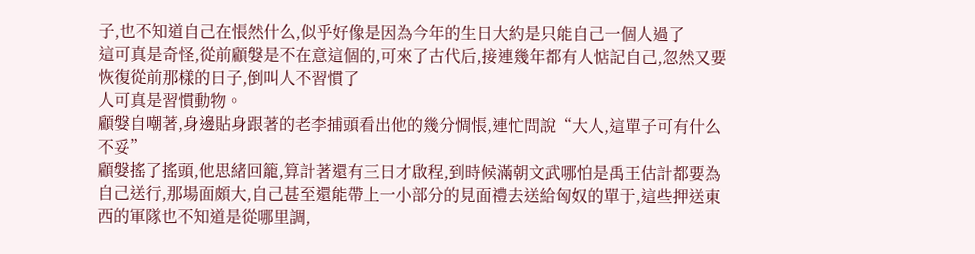子,也不知道自己在悵然什么,似乎好像是因為今年的生日大約是只能自己一個人過了
這可真是奇怪,從前顧媻是不在意這個的,可來了古代后,接連幾年都有人惦記自己,忽然又要恢復從前那樣的日子,倒叫人不習慣了
人可真是習慣動物。
顧媻自嘲著,身邊貼身跟著的老李捕頭看出他的幾分惆悵,連忙問說“大人,這單子可有什么不妥”
顧媻搖了搖頭,他思緒回籠,算計著還有三日才啟程,到時候滿朝文武哪怕是禹王估計都要為自己送行,那場面頗大,自己甚至還能帶上一小部分的見面禮去送給匈奴的單于,這些押送東西的軍隊也不知道是從哪里調,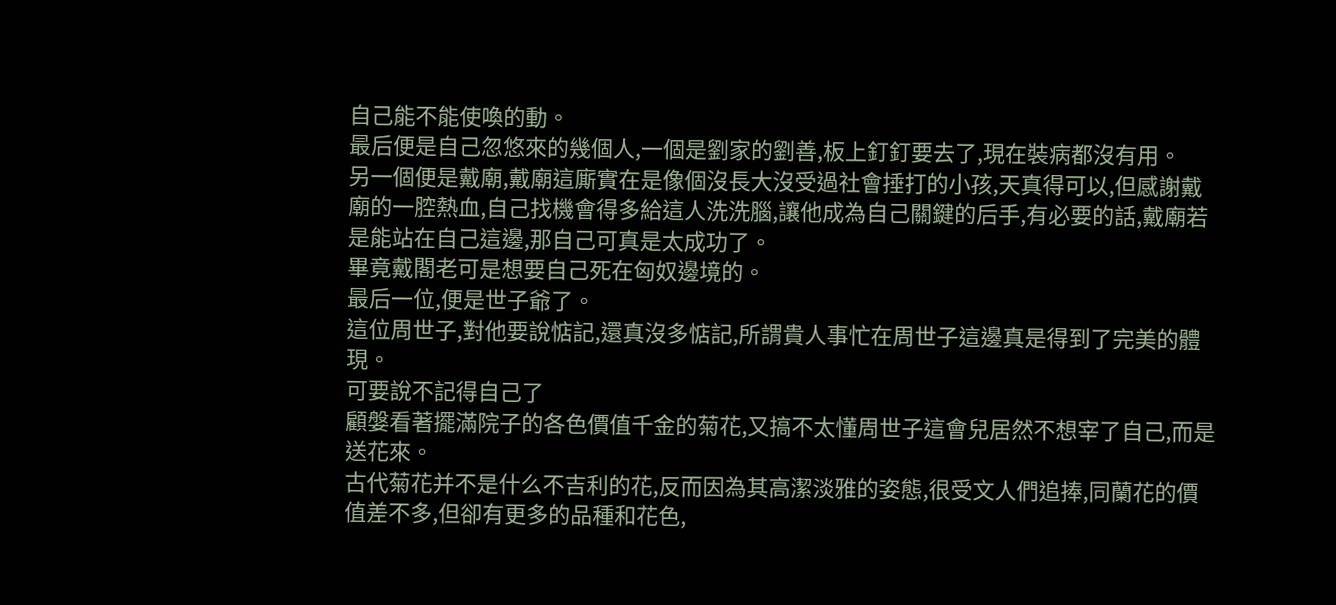自己能不能使喚的動。
最后便是自己忽悠來的幾個人,一個是劉家的劉善,板上釘釘要去了,現在裝病都沒有用。
另一個便是戴廟,戴廟這廝實在是像個沒長大沒受過社會捶打的小孩,天真得可以,但感謝戴廟的一腔熱血,自己找機會得多給這人洗洗腦,讓他成為自己關鍵的后手,有必要的話,戴廟若是能站在自己這邊,那自己可真是太成功了。
畢竟戴閣老可是想要自己死在匈奴邊境的。
最后一位,便是世子爺了。
這位周世子,對他要說惦記,還真沒多惦記,所謂貴人事忙在周世子這邊真是得到了完美的體現。
可要說不記得自己了
顧媻看著擺滿院子的各色價值千金的菊花,又搞不太懂周世子這會兒居然不想宰了自己,而是送花來。
古代菊花并不是什么不吉利的花,反而因為其高潔淡雅的姿態,很受文人們追捧,同蘭花的價值差不多,但卻有更多的品種和花色,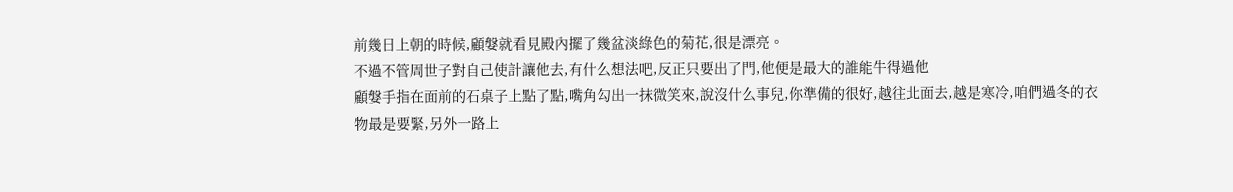前幾日上朝的時候,顧媻就看見殿內擺了幾盆淡綠色的菊花,很是漂亮。
不過不管周世子對自己使計讓他去,有什么想法吧,反正只要出了門,他便是最大的誰能牛得過他
顧媻手指在面前的石桌子上點了點,嘴角勾出一抹微笑來,說沒什么事兒,你準備的很好,越往北面去,越是寒冷,咱們過冬的衣物最是要緊,另外一路上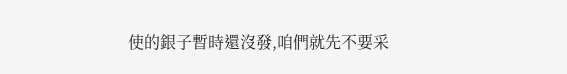使的銀子暫時還沒發,咱們就先不要采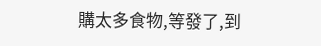購太多食物,等發了,到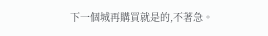下一個城再購買就是的,不著急。